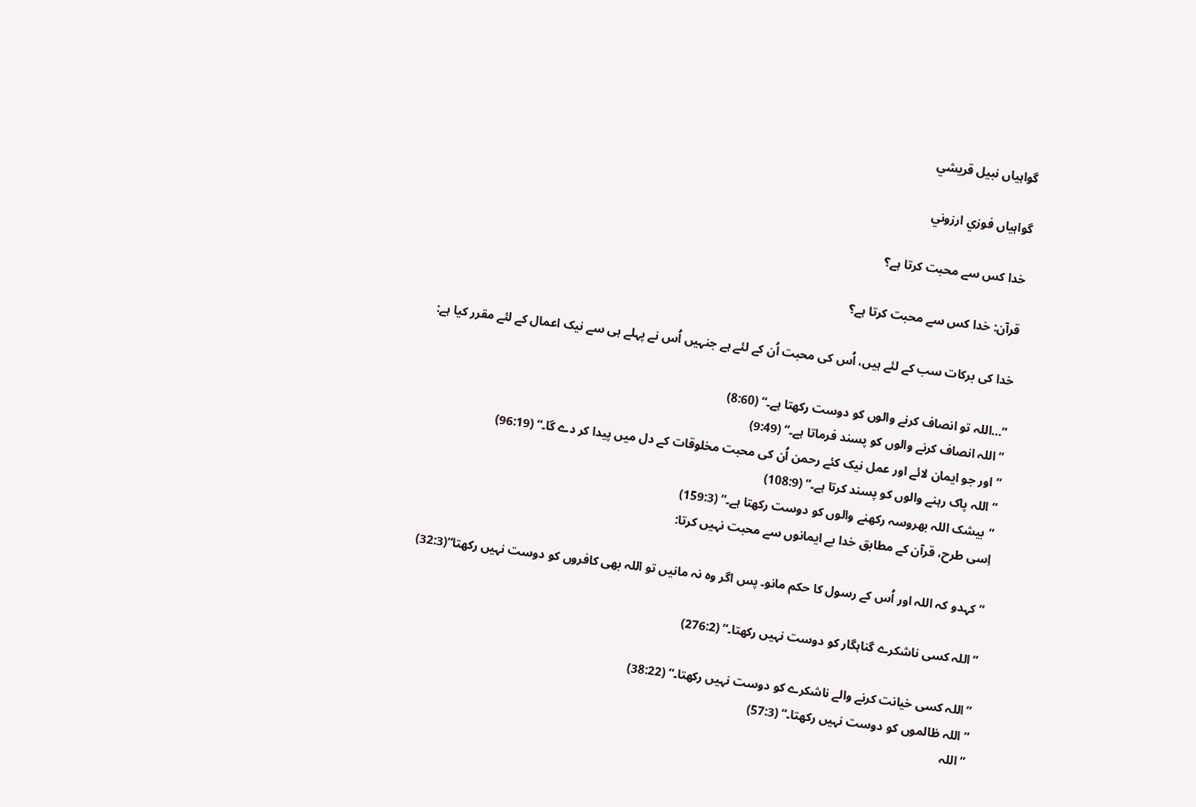گواہیاں نبيل قريشي

گواہیاں فوزي ارزوني

خدا کس سے محبت کرتا ہے؟

قرآن: خدا کس سے محبت کرتا ہے؟

خدا کی برکات سب کے لئے ہیں، اُس کی محبت اُن کے لئے ہے جنہیں اُس نے پہلے ہی سے نیک اعمال کے لئے مقرر کیا ہے:

”…اللہ تو انصاف کرنے والوں کو دوست رکھتا ہے۔“ (8:60)
”اللہ انصاف کرنے والوں کو پسند فرماتا ہے۔“ (9:49)
”اور جو ایمان لائے اور عمل نیک کئے رحمن اُن کی محبت مخلوقات کے دل میں پیدا کر دے گا۔“ (96:19)
”اللہ پاک رہنے والوں کو پسند کرتا ہے۔“ (108:9)
”بیشک اللہ بھروسہ رکھنے والوں کو دوست رکھتا ہے۔“ (159:3)
اِسی طرح، قرآن کے مطابق خدا بے ایمانوں سے محبت نہیں کرتا:

”کہدو کہ اللہ اور اُس کے رسول کا حکم مانو۔ پس اگر وہ نہ مانیں تو اللہ بھی کافروں کو دوست نہیں رکھتا“(32:3)

”اللہ کسی ناشکرے گناہگار کو دوست نہیں رکھتا۔“ (276:2)

”اللہ کسی خیانت کرنے والے ناشکرے کو دوست نہیں رکھتا۔“ (38:22)
”اللہ ظالموں کو دوست نہیں رکھتا۔“ (57:3)
”اللہ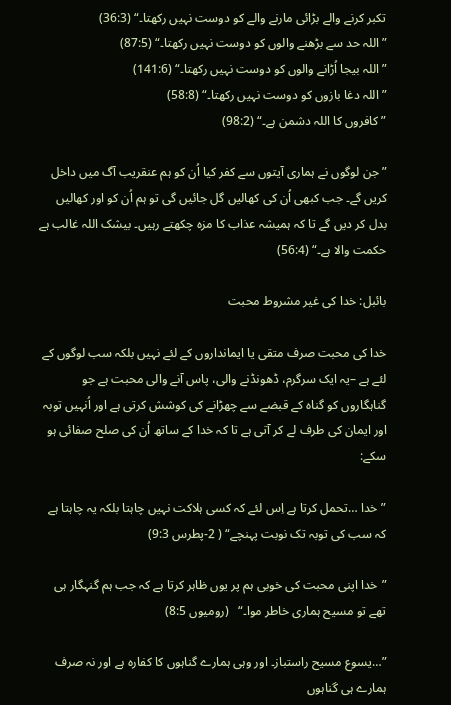تکبر کرنے والے بڑائی مارنے والے کو دوست نہیں رکھتا۔“ (36:3)
”اللہ حد سے بڑھنے والوں کو دوست نہیں رکھتا۔“ (87:5)
”اللہ بیجا اُڑانے والوں کو دوست نہیں رکھتا۔“ (141:6)
”اللہ دغا بازوں کو دوست نہیں رکھتا۔“ (58:8)
”کافروں کا اللہ دشمن ہے۔“ (98:2)

”جن لوگوں نے ہماری آیتوں سے کفر کیا اُن کو ہم عنقریب آگ میں داخل کریں گے۔ جب کبھی اُن کی کھالیں گل جائیں گی تو ہم اُن کو اور کھالیں بدل کر دیں گے تا کہ ہمیشہ عذاب کا مزہ چکھتے رہیں۔ بیشک اللہ غالب ہے حکمت والا ہے۔“ (56:4)

بائبل: خدا کی غیر مشروط محبت

خدا کی محبت صرف متقی یا ایمانداروں کے لئے نہیں بلکہ سب لوگوں کے لئے ہے –یہ ایک سرگرم، ڈھونڈنے والی، پاس آنے والی محبت ہے جو گناہگاروں کو گناہ کے قبضے سے چھڑانے کی کوشش کرتی ہے اور اُنہیں توبہ اور ایمان کی طرف لے کر آتی ہے تا کہ خدا کے ساتھ اُن کی صلح صفائی ہو سکے:

”خدا …تحمل کرتا ہے اِس لئے کہ کسی ہلاکت نہیں چاہتا بلکہ یہ چاہتا ہے کہ سب کی توبہ تک نوبت پہنچے“ ( 2-پطرس 9:3)

”خدا اپنی محبت کی خوبی ہم پر یوں ظاہر کرتا ہے کہ جب ہم گنہگار ہی تھے تو مسیح ہماری خاطر موا۔“   (رومیوں 8:5)

”…یسوع مسیح راستباز۔ اور وہی ہمارے گناہوں کا کفارہ ہے اور نہ صرف ہمارے ہی گناہوں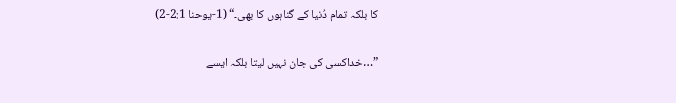کا بلکہ تمام دُنیا کے گناہوں کا بھی۔“ (1-یوحنا 2:1-2)

”…خداکسی کی جان نہیں لیتا بلکہ ایسے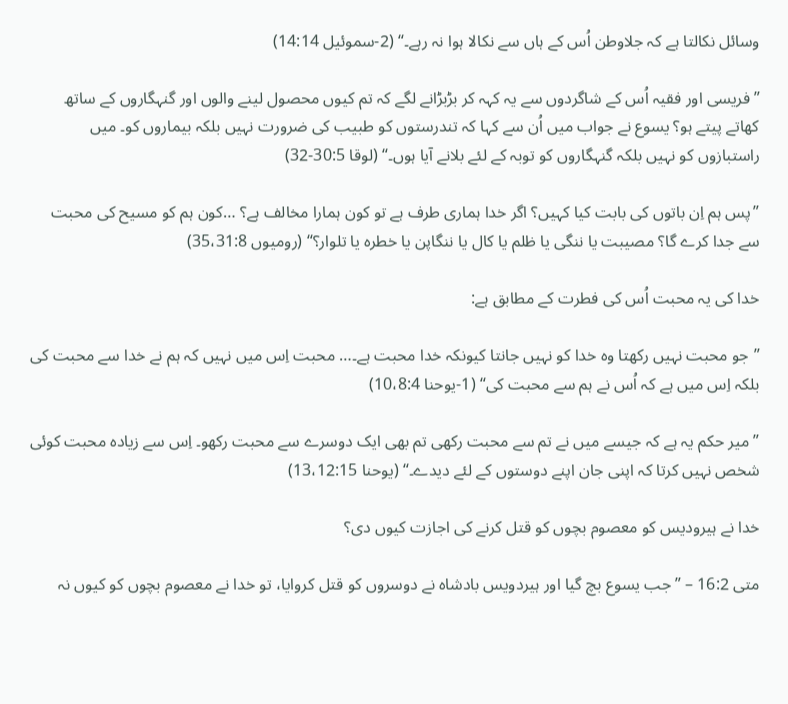وسائل نکالتا ہے کہ جلاوطن اُس کے ہاں سے نکالا ہوا نہ رہے۔“ (2-سموئیل 14:14)

”فریسی اور فقیہ اُس کے شاگردوں سے یہ کہہ کر بڑبڑانے لگے کہ تم کیوں محصول لینے والوں اور گنہگاروں کے ساتھ کھاتے پیتے ہو؟ یسوع نے جواب میں اُن سے کہا کہ تندرستوں کو طبیب کی ضرورت نہیں بلکہ بیماروں کو۔ میں راستبازوں کو نہیں بلکہ گنہگاروں کو توبہ کے لئے بلانے آیا ہوں۔“ (لوقا 30:5-32)

”پس ہم اِن باتوں کی بابت کیا کہیں؟ اگر خدا ہماری طرف ہے تو کون ہمارا مخالف ہے؟ …کون ہم کو مسیح کی محبت سے جدا کرے گا؟ مصیبت یا ننگی یا ظلم یا کال یا ننگاپن یا خطرہ یا تلوار؟“ (رومیوں 35،31:8)

خدا کی یہ محبت اُس کی فطرت کے مطابق ہے:

”جو محبت نہیں رکھتا وہ خدا کو نہیں جانتا کیونکہ خدا محبت ہے۔… محبت اِس میں نہیں کہ ہم نے خدا سے محبت کی بلکہ اِس میں ہے کہ اُس نے ہم سے محبت کی“ (1-یوحنا 10،8:4)

”میر حکم یہ ہے کہ جیسے میں نے تم سے محبت رکھی تم بھی ایک دوسرے سے محبت رکھو۔ اِس سے زیادہ محبت کوئی شخص نہیں کرتا کہ اپنی جان اپنے دوستوں کے لئے دیدے۔“ (یوحنا 13،12:15)

خدا نے ہیرودیس کو معصوم بچوں کو قتل کرنے کی اجازت کیوں دی؟

متی 16:2 – ”جب یسوع بچ گیا اور ہیردویس بادشاہ نے دوسروں کو قتل کروایا، تو خدا نے معصوم بچوں کو کیوں نہ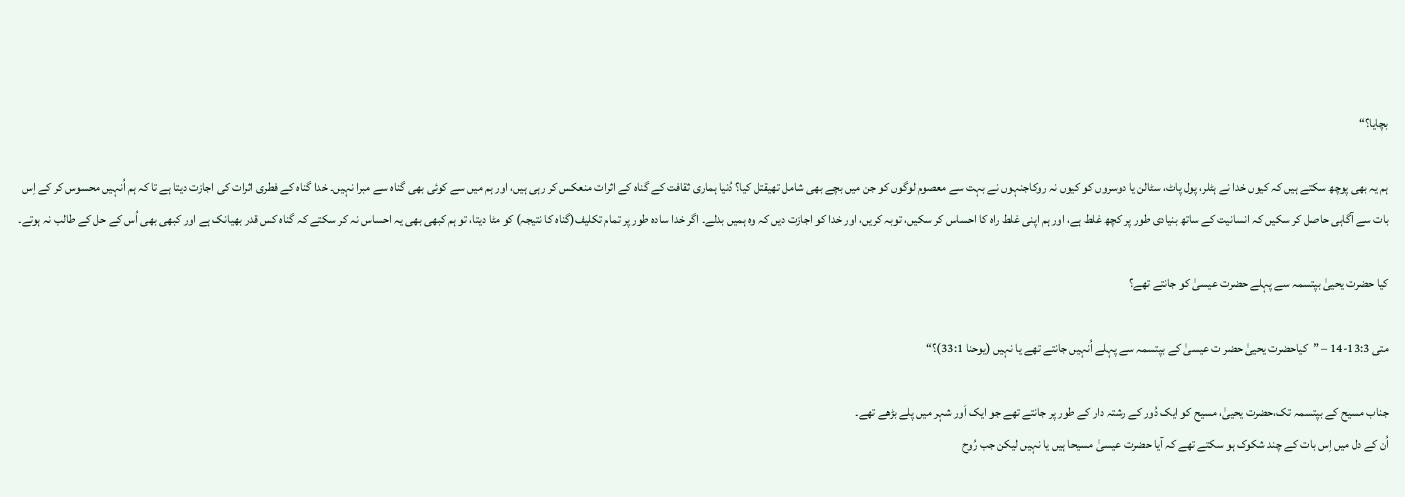بچایا؟“

ہم یہ بھی پوچھ سکتے ہیں کہ کیوں خدا نے ہٹلر، پول پاٹ، سٹالن یا دوسروں کو کیوں نہ روکاجنہوں نے بہت سے معصوم لوگوں کو جن میں بچے بھی شامل تھیقتل کیا؟ دُنیا ہماری ثقافت کے گناہ کے اثرات منعکس کر رہی ہیں، اور ہم میں سے کوئی بھی گناہ سے مبرا نہیں۔ خدا گناہ کے فطری اثرات کی اجازت دیتا ہے تا کہ ہم اُنہیں محسوس کر کے اِس بات سے آگاہی حاصل کر سکیں کہ انسانیت کے ساتھ بنیادی طور پر کچھ غلط ہے، اور ہم اپنی غلط راہ کا احساس کر سکیں، توبہ کریں، اور خدا کو اجازت دیں کہ وہ ہمیں بدلے۔ اگر خدا سادہ طور پر تمام تکلیف(گناہ کا نتیجہ) کو مٹا دیتا، تو ہم کبھی بھی یہ احساس نہ کر سکتے کہ گناہ کس قدر بھیانک ہے اور کبھی بھی اُس کے حل کے طالب نہ ہوتے۔

کیا حضرت یحییٰ بپتسمہ سے پہلے حضرت عیسیٰ کو جانتے تھے؟

متی 13:3-14 – ”کیاحضرت یحییٰ حضر ت عیسیٰ کے بپتسمہ سے پہلے اُنہیں جانتے تھے یا نہیں (یوحنا 33:1)؟“

جناب مسیح کے بپتسمہ تک،حضرت یحییٰ، مسیح کو ایک دُور کے رشتہ دار کے طور پر جانتے تھے جو ایک اَور شہر میں پلے بڑھے تھے۔
اُن کے دل میں اِس بات کے چند شکوک ہو سکتے تھے کہ آیا حضرت عیسیٰ مسیحا ہیں یا نہیں لیکن جب رُوح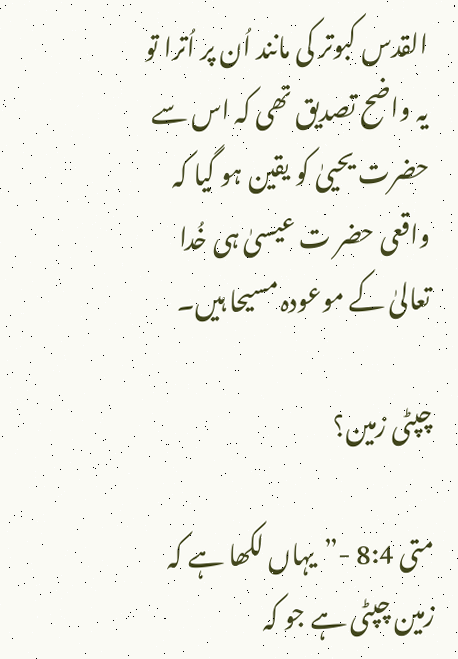القدس کبوتر کی مانند اُن پر اُترا تو یہ واضح تصدیق تھی کہ اس سے حضرت یحییٰ کو یقین ہو گیا کہ واقعی حضر ت عیسیٰ ہی خُدا تعالیٰ کے موعودہ مسیحا ہیں۔

چپٹی زمین؟

متی 8:4 -”یہاں لکھا ہے کہ زمین چپٹی ہے جو کہ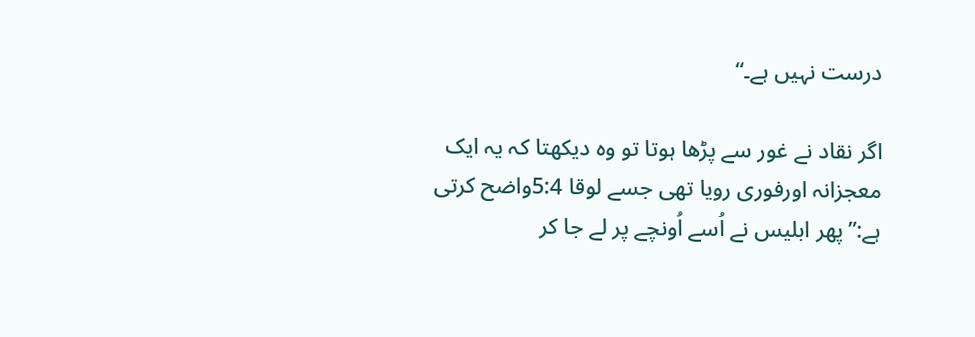درست نہیں ہے۔“

اگر نقاد نے غور سے پڑھا ہوتا تو وہ دیکھتا کہ یہ ایک معجزانہ اورفوری رویا تھی جسے لوقا 5:4واضح کرتی ہے:”پھر ابلیس نے اُسے اُونچے پر لے جا کر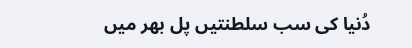دُنیا کی سب سلطنتیں پل بھر میں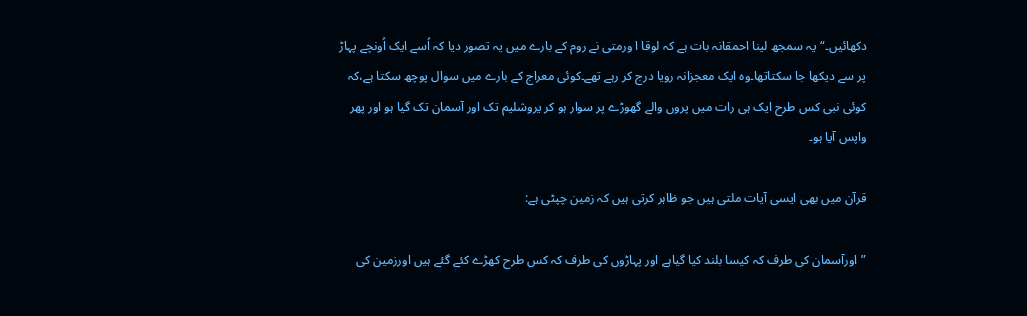دکھائیں۔“یہ سمجھ لینا احمقانہ بات ہے کہ لوقا ا ورمتی نے روم کے بارے میں یہ تصور دیا کہ اُسے ایک اُونچے پہاڑ پر سے دیکھا جا سکتاتھا۔وہ ایک معجزانہ رویا درج کر رہے تھے۔کوئی معراج کے بارے میں سوال پوچھ سکتا ہے،کہ کوئی نبی کس طرح ایک ہی رات میں پروں والے گھوڑے پر سوار ہو کر یروشلیم تک اور آسمان تک گیا ہو اور پھر واپس آیا ہو۔

قرآن میں بھی ایسی آیات ملتی ہیں جو ظاہر کرتی ہیں کہ زمین چپٹی ہے:

”اورآسمان کی طرف کہ کیسا بلند کیا گیاہے اور پہاڑوں کی طرف کہ کس طرح کھڑے کئے گئے ہیں اورزمین کی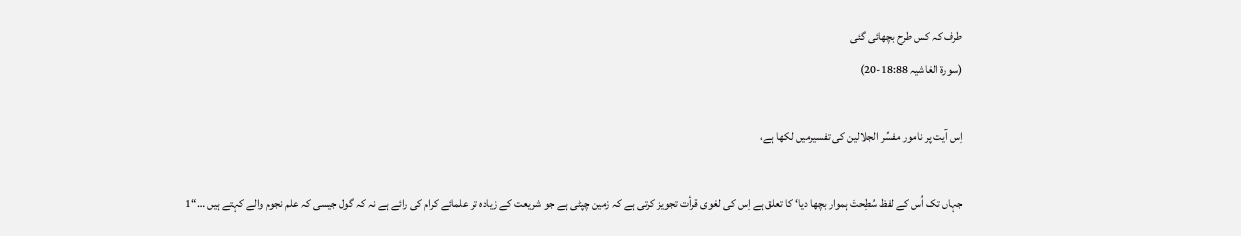طرف کہ کس طرح بچھائی گئی
(سورۃ الغاشیہ 18:88-20)

اِس آیت پر نامور مفسِّر الجلالین کی تفسیرمیں لکھا ہے،

جہاں تک اُس کے لفظ سُطِحتَ ہموار بچھا دیا‘ کا تعلق ہے اِس کی لغوی قرأت تجویز کرتی ہے کہ زمین چپٹی ہے جو شریعت کے زیادہ تر علمائے کرام کی رائے ہے نہ کہ گول جیسی کہ علم نجوم والے کہتے ہیں …“1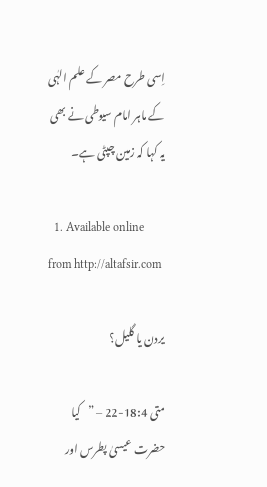اِسی طرح مصر کے علم الہٰی کے ماہر امام سیوطی نے بھی یہ کہا کہ زمین چپٹی ہے۔

  1. Available online from http://altafsir.com

یردن یا گلیل؟

متی 18:4-22 – ”کیا حضرت عیسیٰ پطرس اور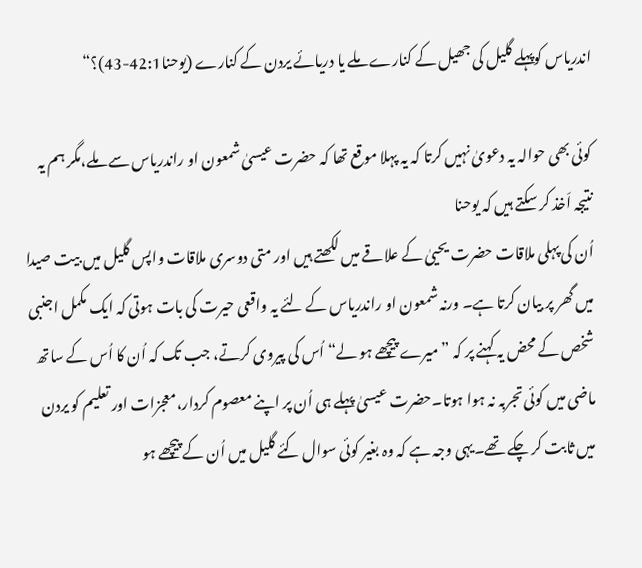اندریاس کوپہلے گلیل کی جھیل کے کنارے ملے یا دریائے یردن کے کنارے (یوحنا42:1-43)؟“

کوئی بھی حوالہ یہ دعویٰ نہیں کرتا کہ یہ پہلا موقع تھا کہ حضرت عیسیٰ شمعون او راندریاس سے ملے،مگر ہم یہ نتیجہ اَخذ کر سکتے ہیں کہ یوحنا
اُن کی پہلی ملاقات حضرت یحییٰ کے علاقے میں لکھتے ہیں اور متی دوسری ملاقات واپس گلیل میں بیت صیدا میں گھر پر بیان کرتا ہے۔ ورنہ شمعون او راندریاس کے لئے یہ واقعی حیرت کی بات ہوتی کہ ایک مکمل اجنبی شخص کے محض یہ کہنے پر کہ ”میرے پیچھے ہو لے“ اُس کی پیروی کرتے، جب تک کہ اُن کا اُس کے ساتھ ماضی میں کوئی تجربہ نہ ہوا ہوتا۔حضرت عیسیٰ پہلے ہی اُن پر اپنے معصوم کردار،معجزات اور تعلیم کو یردن میں ثابت کر چکے تھے۔یہی وجہ ہے کہ وہ بغیر کوئی سوال کئے گلیل میں اُن کے پیچھے ہو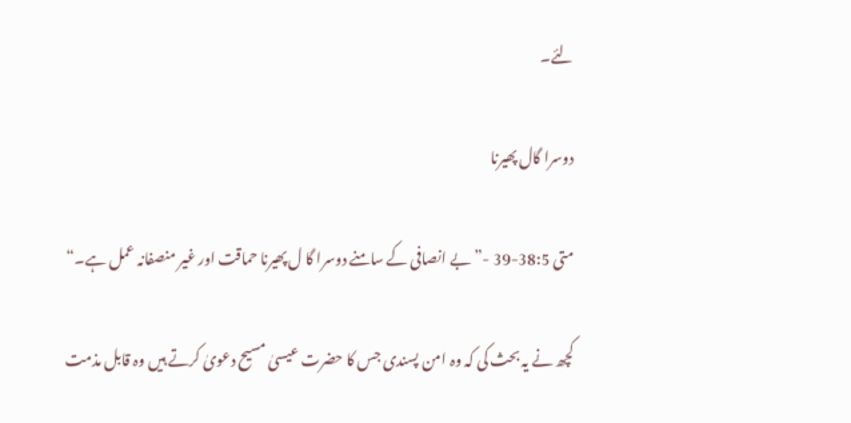لئے۔

دوسرا گال پھیرنا

متی 38:5-39 -”بے انصافی کے سامنے دوسرا گا ل پھیرنا حماقت اور غیر منصفانہ عمل ہے۔“

کچھ نے یہ بحث کی کہ وہ امن پسندی جس کا حضرت عیسیٰ مسیح دعویٰ کرتے ہیں وہ قابل مذمت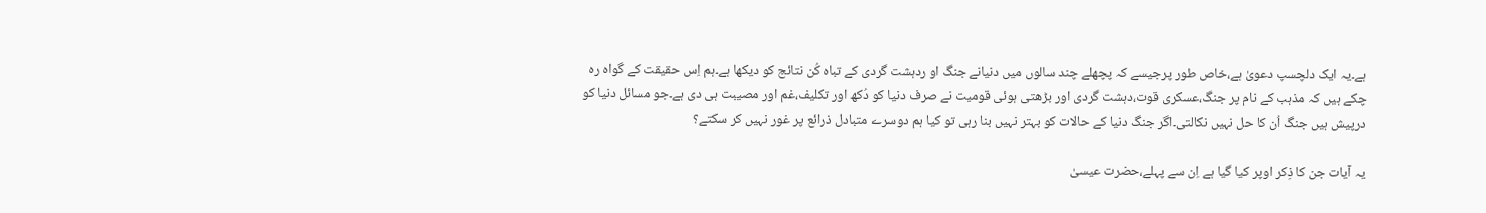ہے۔یہ ایک دلچسپ دعویٰ ہے،خاص طور پرجیسے کہ پچھلے چند سالوں میں دنیانے جنگ او ردہشت گردی کے تباہ کُن نتائج کو دیکھا ہے۔ہم اِس حقیقت کے گواہ رہ چکے ہیں کہ مذہب کے نام پر جنگ،عسکری قوت،دہشت گردی اور بڑھتی ہوئی قومیت نے صرف دنیا کو دُکھ اور تکلیف،غم اور مصیبت ہی دی ہے۔جو مسائل دنیا کو درپیش ہیں جنگ اُن کا حل نہیں نکالتی۔اگر جنگ دنیا کے حالات کو بہتر نہیں بنا رہی تو کیا ہم دوسرے متبادل ذرائع پر غور نہیں کر سکتے؟

یہ آیات جن کا ذِکر اوپر کیا گیا ہے اِن سے پہلے،حضرت عیسیٰ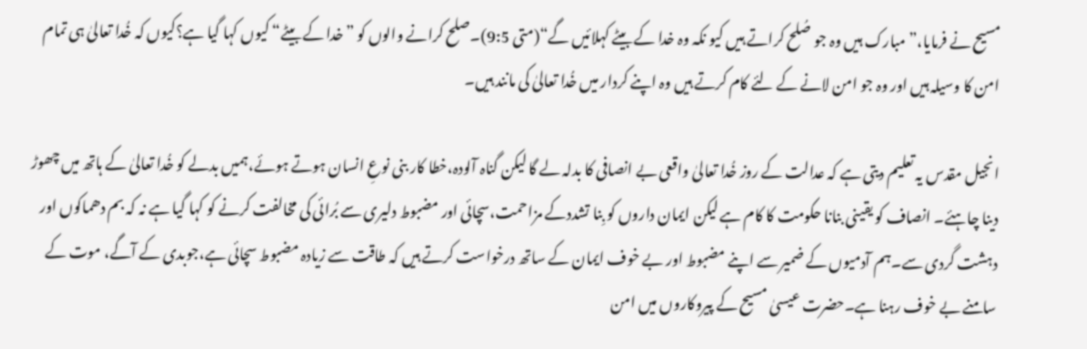مسیح نے فرمایا،”مبارک ہیں وہ جو صُلح کراتے ہیں کیو نکہ وہ خدا کے بیٹے کہلائیں گے“(متی 9:5)۔صلح کرانے والوں کو ”خدا کے بیٹے“ کیوں کہا گیا ہے؟کیوں کہ خُدا تعالیٰ ہی تمام امن کا وسیلہ ہیں اور وہ جو امن لانے کے لئے کام کرتے ہیں وہ اپنے کردار میں خُدا تعالیٰ کی مانند ہیں۔

انجیل مقدس یہ تعلیم دیتی ہے کہ عدالت کے روز خُدا تعالیٰ واقعی بے انصافی کا بدلہ لے گا لیکن گناہ آلودہ،خطا کار بنی نوعِ انسان ہوتے ہوئے،ہمیں بدلے کو خُدا تعالیٰ کے ہاتھ میں چھوڑ دینا چاہئے۔ انصاف کو یقینی بنانا حکومت کا کام ہے لیکن ایمان داروں کو بِنا تشددکے مزاحمت،سچائی اور مضبوط دلیری سے بُرائی کی مخالفت کرنے کو کہا گیا ہے نہ کہ بم دھماکوں اور دہشت گردی سے۔ہم آدمیوں کے ضمیر سے اپنے مضبوط اور بے خوف ایمان کے ساتھ درخواست کرتے ہیں کہ طاقت سے زیادہ مضبوط سچائی ہے،جوبدی کے آگے، موت کے سامنے بے خوف رہنا ہے۔حضرت عیسیٰ مسیح کے پیروکاروں میں امن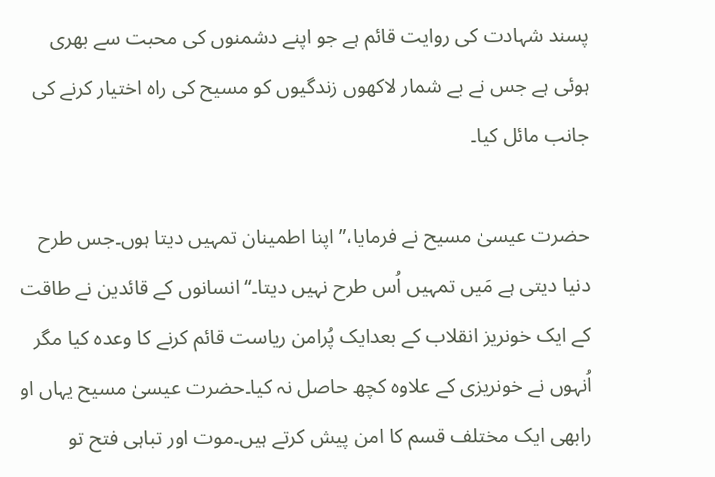پسند شہادت کی روایت قائم ہے جو اپنے دشمنوں کی محبت سے بھری ہوئی ہے جس نے بے شمار لاکھوں زندگیوں کو مسیح کی راہ اختیار کرنے کی جانب مائل کیا۔

حضرت عیسیٰ مسیح نے فرمایا،”اپنا اطمینان تمہیں دیتا ہوں۔جس طرح دنیا دیتی ہے مَیں تمہیں اُس طرح نہیں دیتا۔“انسانوں کے قائدین نے طاقت کے ایک خونریز انقلاب کے بعدایک پُرامن ریاست قائم کرنے کا وعدہ کیا مگر اُنہوں نے خونریزی کے علاوہ کچھ حاصل نہ کیا۔حضرت عیسیٰ مسیح یہاں او رابھی ایک مختلف قسم کا امن پیش کرتے ہیں۔موت اور تباہی فتح تو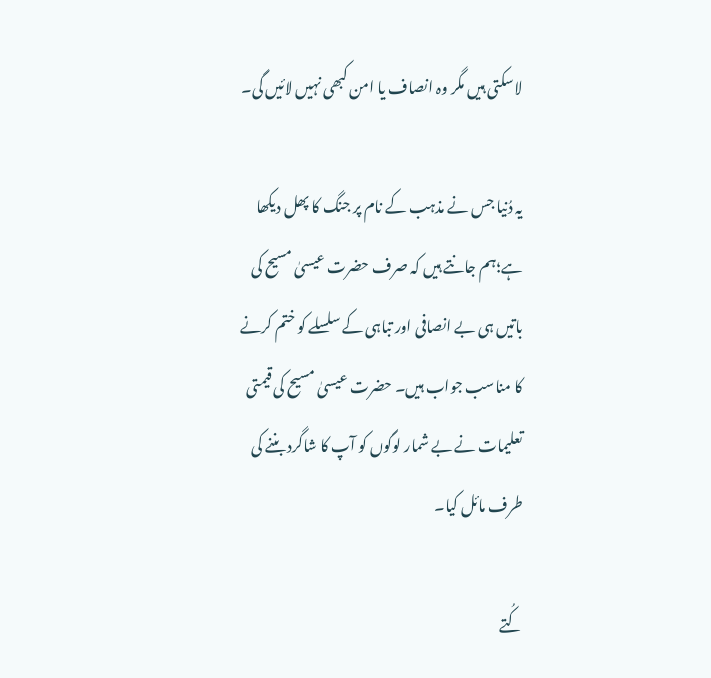لاسکتی ہیں مگر وہ انصاف یا امن کبھی نہیں لائیں گی۔

یہ دُنیا جس نے مذہب کے نام پر جنگ کا پھل دیکھا ہے؛ہم جانتے ہیں کہ صرف حضرت عیسیٰ مسیح کی باتیں ہی بے انصافی اور تباہی کے سلسلے کو ختم کرنے کا مناسب جواب ہیں۔ حضرت عیسیٰ مسیح کی قیمتی تعلیمات نے بے شمار لوگوں کو آپ کا شاگرد بننے کی طرف مائل کیا۔

کُتے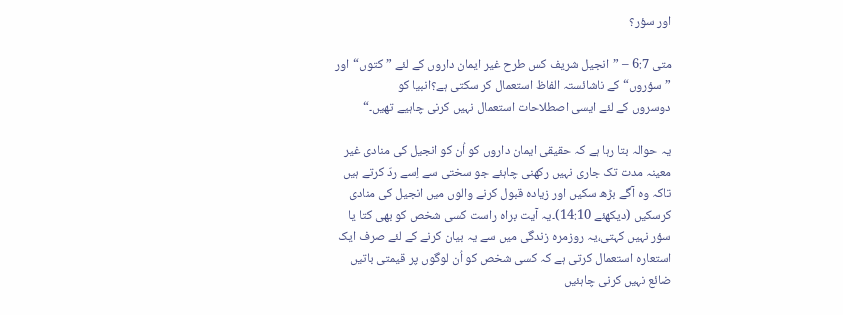اور سؤر؟

متی 6:7 – ”انجیل شریف کس طرح غیر ایمان داروں کے لئے ”کتوں“اور ”سؤروں“ کے ناشائستہ الفاظ استعمال کر سکتی ہے؟انبیا کو
دوسروں کے لئے ایسی اصطلاحات استعمال نہیں کرنی چاہیے تھیں۔“

یہ حوالہ بتا رہا ہے کہ حقیقی ایمان داروں کو اُن کو انجیل کی منادی غیر معینہ مدت تک جاری نہیں رکھنی چاہئے جو سختی سے اِسے ردّ کرتے ہیں
تاکہ وہ آگے بڑھ سکیں اور زیادہ قبول کرنے والوں میں انجیل کی منادی کرسکیں (دیکھئے 14:10)۔یہ آیت براہ راست کسی شخص کو بھی کتا یا سؤر نہیں کہتی،یہ روزمرہ زندگی میں سے یہ بیان کرنے کے لئے صرف ایک استعارہ استعمال کرتی ہے کہ کسی شخص کو اُن لوگوں پر قیمتی باتیں ضائع نہیں کرنی چاہئیں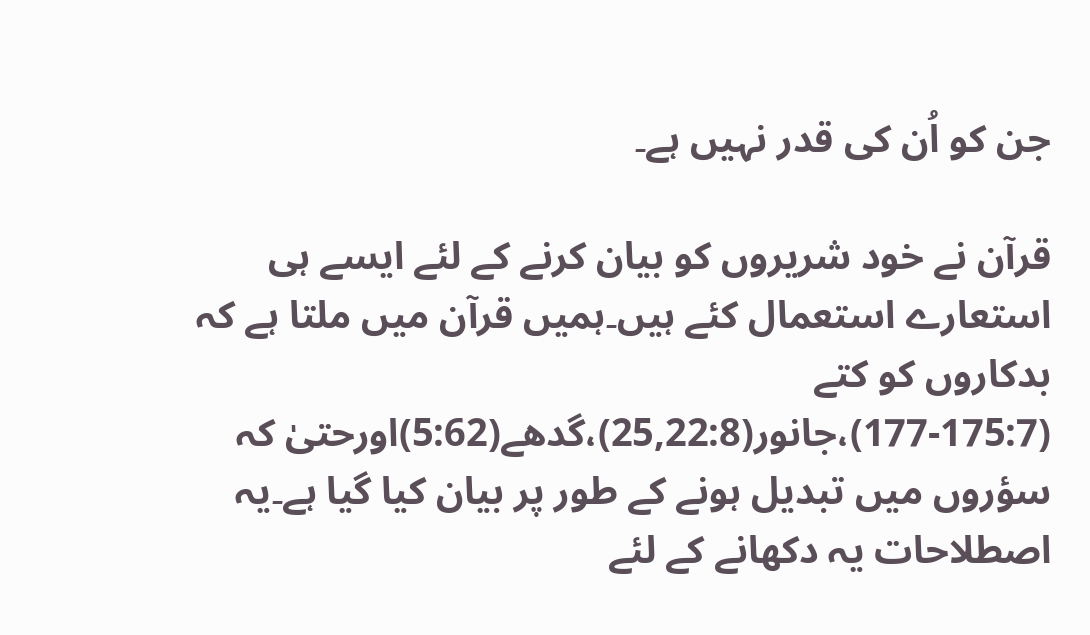جن کو اُن کی قدر نہیں ہے۔

قرآن نے خود شریروں کو بیان کرنے کے لئے ایسے ہی استعارے استعمال کئے ہیں۔ہمیں قرآن میں ملتا ہے کہ بدکاروں کو کتے (175:7-177)،جانور(25,22:8)،گدھے(5:62)اورحتیٰ کہ سؤروں میں تبدیل ہونے کے طور پر بیان کیا گیا ہے۔یہ اصطلاحات یہ دکھانے کے لئے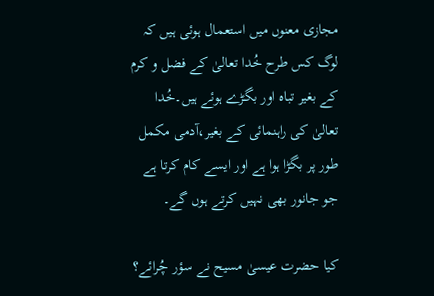مجازی معنوں میں استعمال ہوئی ہیں کہ لوگ کس طرح خُدا تعالیٰ کے فضل و کرم کے بغیر تباہ اور بگڑے ہوئے ہیں۔خُدا تعالیٰ کی راہنمائی کے بغیر،آدمی مکمل طور پر بگڑا ہوا ہے اور ایسے کام کرتا ہے جو جانور بھی نہیں کرتے ہوں گے۔

کیا حضرت عیسیٰ مسیح نے سؤر چُرائے؟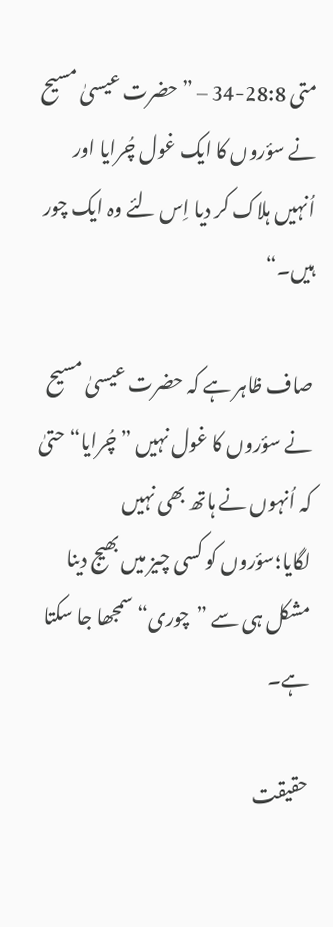متی 28:8-34 – ”حضرت عیسیٰ مسیح نے سؤروں کا ایک غول چُرایا اور اُنہیں ہلاک کر دیا اِس لئے وہ ایک چور ہیں۔“

صاف ظاہر ہے کہ حضرت عیسیٰ مسیح نے سؤروں کا غول نہیں ”چُرایا“ حتیٰ کہ اُنہوں نے ہاتھ بھی نہیں لگایا؛سؤروں کو کسی چیز میں بھیج دینا مشکل ہی سے ”چوری“ سمجھا جا سکتا ہے۔

حقیقت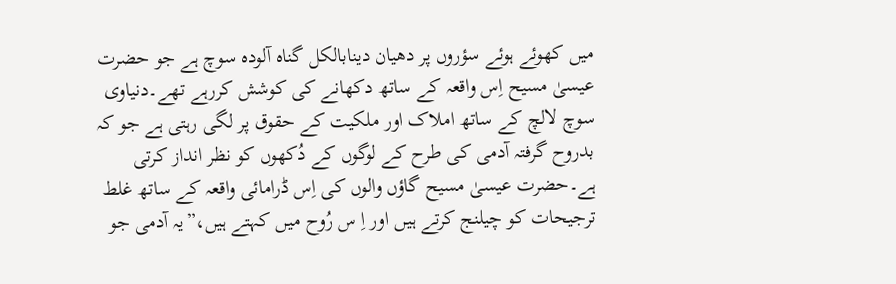میں کھوئے ہوئے سؤروں پر دھیان دینابالکل گناہ آلودہ سوچ ہے جو حضرت عیسیٰ مسیح اِس واقعہ کے ساتھ دکھانے کی کوشش کررہے تھے۔دنیاوی سوچ لالچ کے ساتھ املاک اور ملکیت کے حقوق پر لگی رہتی ہے جو کہ بدروح گرفتہ آدمی کی طرح کے لوگوں کے دُکھوں کو نظر انداز کرتی ہے۔حضرت عیسیٰ مسیح گاؤں والوں کی اِس ڈرامائی واقعہ کے ساتھ غلط ترجیحات کو چیلنج کرتے ہیں اور اِ س رُوح میں کہتے ہیں،”یہ آدمی جو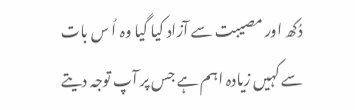دُکھ اور مصیبت سے آزاد کیا گیا وہ اُ س بات سے کہیں زیادہ اہم ہے جس پر آپ توجہ دیتے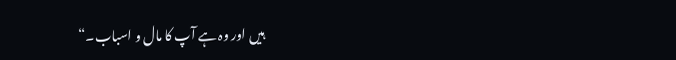ہیں اور وہ ہے آپ کا مال و اسباب۔“